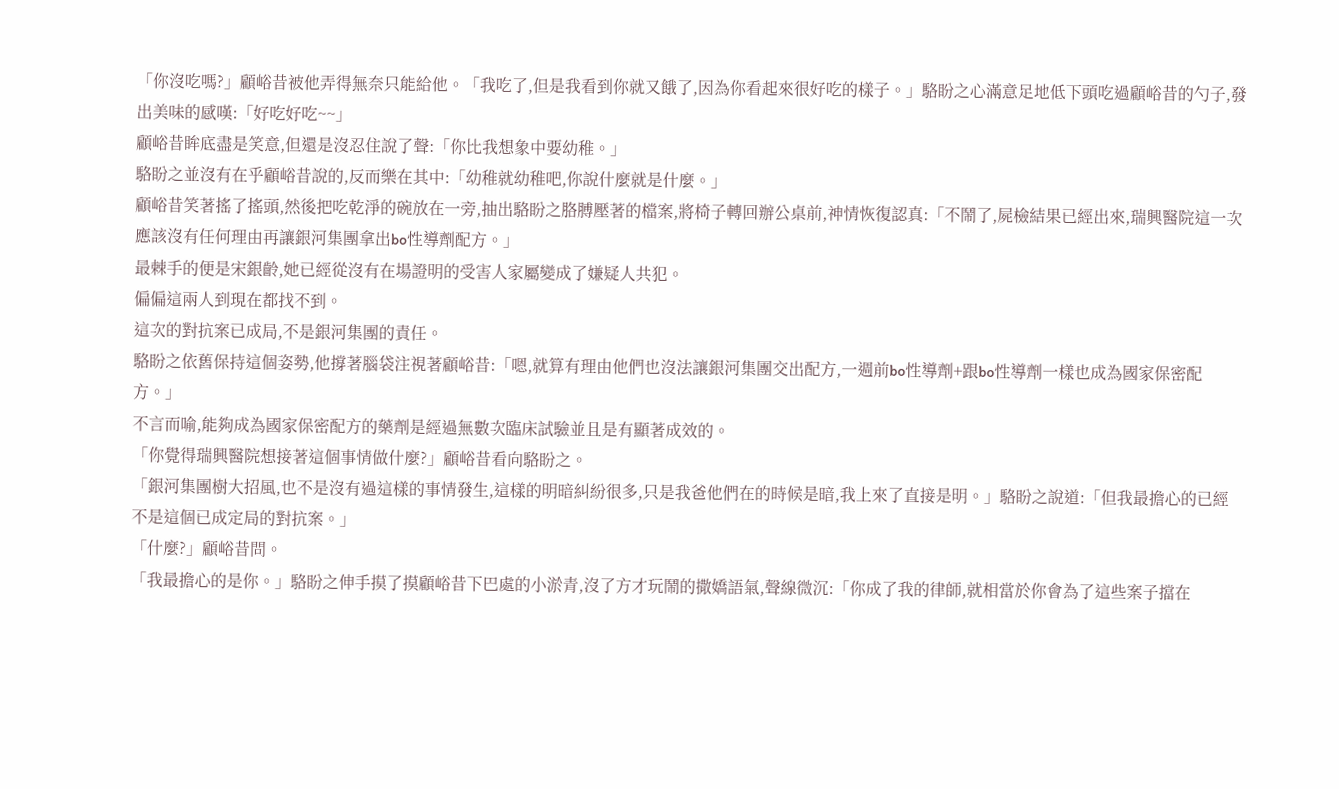「你沒吃嗎?」顧峪昔被他弄得無奈只能給他。「我吃了,但是我看到你就又餓了,因為你看起來很好吃的樣子。」駱盼之心滿意足地低下頭吃過顧峪昔的勺子,發出美味的感嘆:「好吃好吃~~」
顧峪昔眸底盡是笑意,但還是沒忍住說了聲:「你比我想象中要幼稚。」
駱盼之並沒有在乎顧峪昔說的,反而樂在其中:「幼稚就幼稚吧,你說什麼就是什麼。」
顧峪昔笑著搖了搖頭,然後把吃乾淨的碗放在一旁,抽出駱盼之胳膊壓著的檔案,將椅子轉回辦公桌前,神情恢復認真:「不鬧了,屍檢結果已經出來,瑞興醫院這一次應該沒有任何理由再讓銀河集團拿出bo性導劑配方。」
最棘手的便是宋銀齡,她已經從沒有在場證明的受害人家屬變成了嫌疑人共犯。
偏偏這兩人到現在都找不到。
這次的對抗案已成局,不是銀河集團的責任。
駱盼之依舊保持這個姿勢,他撐著腦袋注視著顧峪昔:「嗯,就算有理由他們也沒法讓銀河集團交出配方,一週前bo性導劑+跟bo性導劑一樣也成為國家保密配方。」
不言而喻,能夠成為國家保密配方的藥劑是經過無數次臨床試驗並且是有顯著成效的。
「你覺得瑞興醫院想接著這個事情做什麼?」顧峪昔看向駱盼之。
「銀河集團樹大招風,也不是沒有過這樣的事情發生,這樣的明暗糾紛很多,只是我爸他們在的時候是暗,我上來了直接是明。」駱盼之說道:「但我最擔心的已經不是這個已成定局的對抗案。」
「什麼?」顧峪昔問。
「我最擔心的是你。」駱盼之伸手摸了摸顧峪昔下巴處的小淤青,沒了方才玩鬧的撒嬌語氣,聲線微沉:「你成了我的律師,就相當於你會為了這些案子擋在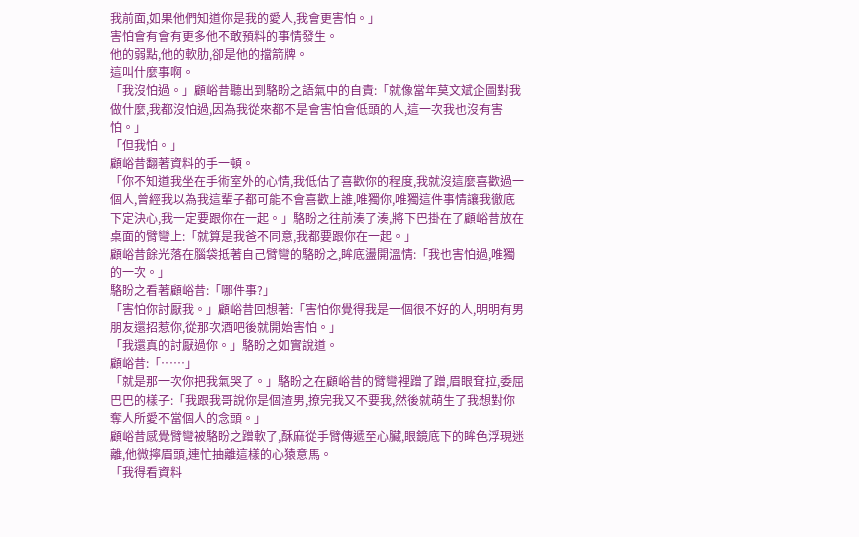我前面,如果他們知道你是我的愛人,我會更害怕。」
害怕會有會有更多他不敢預料的事情發生。
他的弱點,他的軟肋,卻是他的擋箭牌。
這叫什麼事啊。
「我沒怕過。」顧峪昔聽出到駱盼之語氣中的自責:「就像當年莫文斌企圖對我做什麼,我都沒怕過,因為我從來都不是會害怕會低頭的人,這一次我也沒有害怕。」
「但我怕。」
顧峪昔翻著資料的手一頓。
「你不知道我坐在手術室外的心情,我低估了喜歡你的程度,我就沒這麼喜歡過一個人,曾經我以為我這輩子都可能不會喜歡上誰,唯獨你,唯獨這件事情讓我徹底下定決心,我一定要跟你在一起。」駱盼之往前湊了湊,將下巴掛在了顧峪昔放在桌面的臂彎上:「就算是我爸不同意,我都要跟你在一起。」
顧峪昔餘光落在腦袋抵著自己臂彎的駱盼之,眸底盪開溫情:「我也害怕過,唯獨的一次。」
駱盼之看著顧峪昔:「哪件事?」
「害怕你討厭我。」顧峪昔回想著:「害怕你覺得我是一個很不好的人,明明有男朋友還招惹你,從那次酒吧後就開始害怕。」
「我還真的討厭過你。」駱盼之如實說道。
顧峪昔:「……」
「就是那一次你把我氣哭了。」駱盼之在顧峪昔的臂彎裡蹭了蹭,眉眼耷拉,委屈巴巴的樣子:「我跟我哥說你是個渣男,撩完我又不要我,然後就萌生了我想對你奪人所愛不當個人的念頭。」
顧峪昔感覺臂彎被駱盼之蹭軟了,酥麻從手臂傳遞至心臟,眼鏡底下的眸色浮現迷離,他微擰眉頭,連忙抽離這樣的心猿意馬。
「我得看資料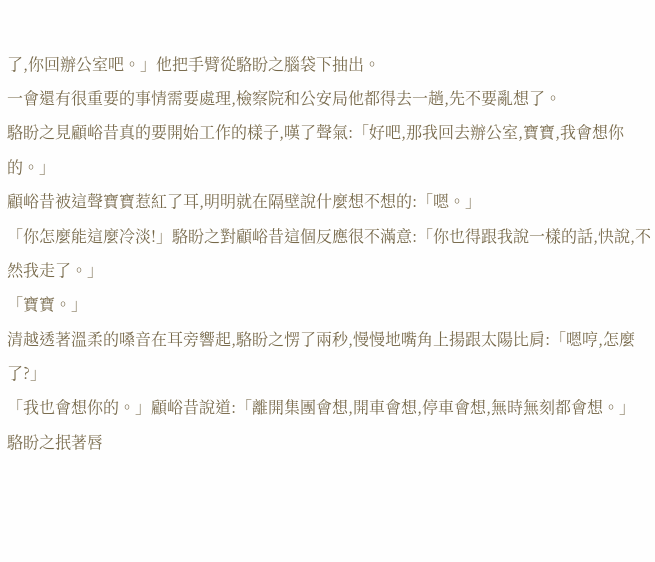了,你回辦公室吧。」他把手臂從駱盼之腦袋下抽出。
一會還有很重要的事情需要處理,檢察院和公安局他都得去一趟,先不要亂想了。
駱盼之見顧峪昔真的要開始工作的樣子,嘆了聲氣:「好吧,那我回去辦公室,寶寶,我會想你的。」
顧峪昔被這聲寶寶惹紅了耳,明明就在隔壁說什麼想不想的:「嗯。」
「你怎麼能這麼冷淡!」駱盼之對顧峪昔這個反應很不滿意:「你也得跟我說一樣的話,快說,不然我走了。」
「寶寶。」
清越透著溫柔的嗓音在耳旁響起,駱盼之愣了兩秒,慢慢地嘴角上揚跟太陽比肩:「嗯哼,怎麼了?」
「我也會想你的。」顧峪昔說道:「離開集團會想,開車會想,停車會想,無時無刻都會想。」
駱盼之抿著唇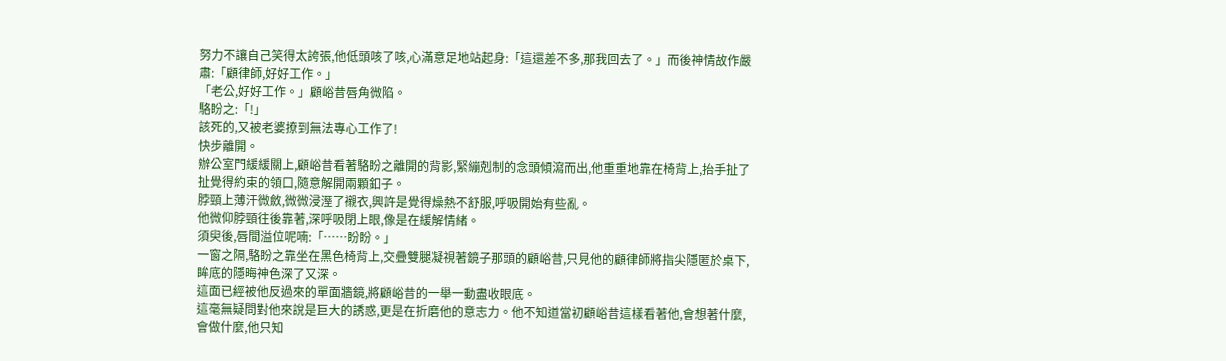努力不讓自己笑得太誇張,他低頭咳了咳,心滿意足地站起身:「這還差不多,那我回去了。」而後神情故作嚴肅:「顧律師,好好工作。」
「老公,好好工作。」顧峪昔唇角微陷。
駱盼之:「!」
該死的,又被老婆撩到無法專心工作了!
快步離開。
辦公室門緩緩關上,顧峪昔看著駱盼之離開的背影,緊繃剋制的念頭傾瀉而出,他重重地靠在椅背上,抬手扯了扯覺得約束的領口,隨意解開兩顆釦子。
脖頸上薄汗微斂,微微浸溼了襯衣,興許是覺得燥熱不舒服,呼吸開始有些亂。
他微仰脖頸往後靠著,深呼吸閉上眼,像是在緩解情緒。
須臾後,唇間溢位呢喃:「……盼盼。」
一窗之隔,駱盼之靠坐在黑色椅背上,交疊雙腿凝視著鏡子那頭的顧峪昔,只見他的顧律師將指尖隱匿於桌下,眸底的隱晦神色深了又深。
這面已經被他反過來的單面牆鏡,將顧峪昔的一舉一動盡收眼底。
這毫無疑問對他來說是巨大的誘惑,更是在折磨他的意志力。他不知道當初顧峪昔這樣看著他,會想著什麼,會做什麼,他只知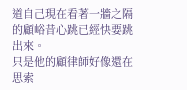道自己現在看著一牆之隔的顧峪昔心跳已經快要跳出來。
只是他的顧律師好像還在思索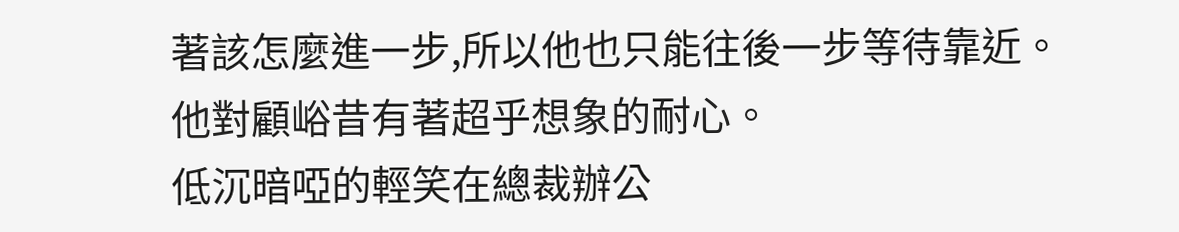著該怎麼進一步,所以他也只能往後一步等待靠近。
他對顧峪昔有著超乎想象的耐心。
低沉暗啞的輕笑在總裁辦公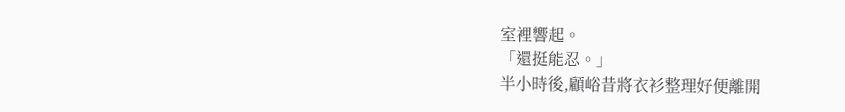室裡響起。
「還挺能忍。」
半小時後,顧峪昔將衣衫整理好便離開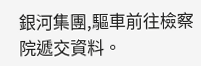銀河集團,驅車前往檢察院遞交資料。